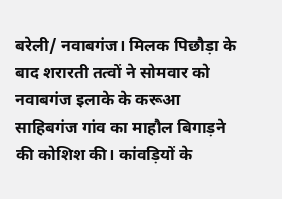बरेली/ नवाबगंज। मिलक पिछौड़ा के बाद शरारती तत्वों ने सोमवार को नवाबगंज इलाके के करूआ साहिबगंज गांव का माहौल बिगाड़ने की कोशिश की। कांवड़ियों के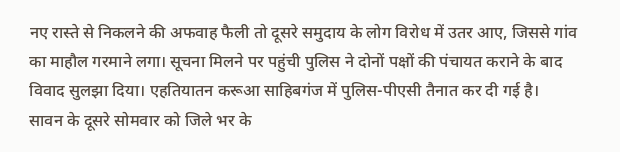नए रास्ते से निकलने की अफवाह फैली तो दूसरे समुदाय के लोग विरोध में उतर आए, जिससे गांव का माहौल गरमाने लगा। सूचना मिलने पर पहुंची पुलिस ने दोनों पक्षों की पंचायत कराने के बाद विवाद सुलझा दिया। एहतियातन करूआ साहिबगंज में पुलिस-पीएसी तैनात कर दी गई है।
सावन के दूसरे सोमवार को जिले भर के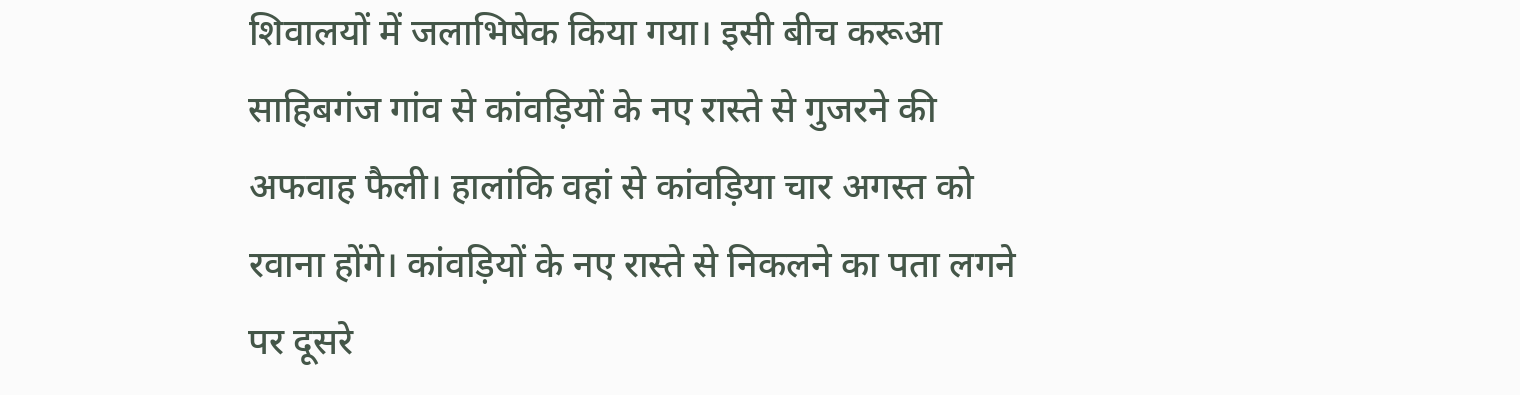शिवालयों में जलाभिषेक किया गया। इसी बीच करूआ साहिबगंज गांव से कांवड़ियों के नए रास्ते से गुजरने की अफवाह फैली। हालांकि वहां से कांवड़िया चार अगस्त को रवाना होंगे। कांवड़ियों के नए रास्ते से निकलने का पता लगने पर दूसरे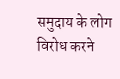समुदाय के लोग विरोध करने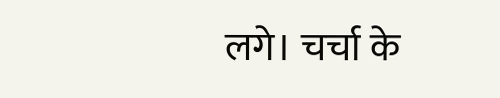लगे। चर्चा के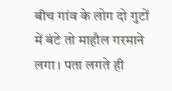बीच गांव के लोग दो गुटों में बंटे तो माहौल गरमाने लगा। पता लगते ही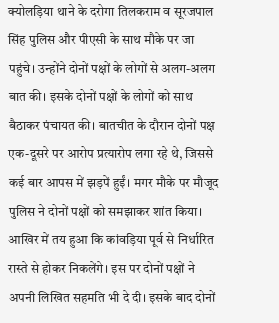क्योलड़िया थाने के दरोगा तिलकराम व सूरजपाल सिंह पुलिस और पीएसी के साथ मौके पर जा पहुंचे। उन्होंने दोनों पक्षों के लोगों से अलग-अलग बात की। इसके दोनों पक्षों के लोगों को साथ बैठाकर पंचायत की। बातचीत के दौरान दोनों पक्ष एक-दूसरे पर आरोप प्रत्यारोप लगा रहे थे, जिससे कई बार आपस में झड़पें हुईं। मगर मौके पर मौजूद पुलिस ने दोनों पक्षों को समझाकर शांत किया। आखिर में तय हुआ कि कांवड़िया पूर्व से निर्धारित रास्ते से होकर निकलेंगे। इस पर दोनों पक्षों ने अपनी लिखित सहमति भी दे दी। इसके बाद दोनों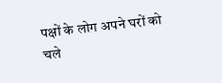पक्षों के लोग अपने घरों को चले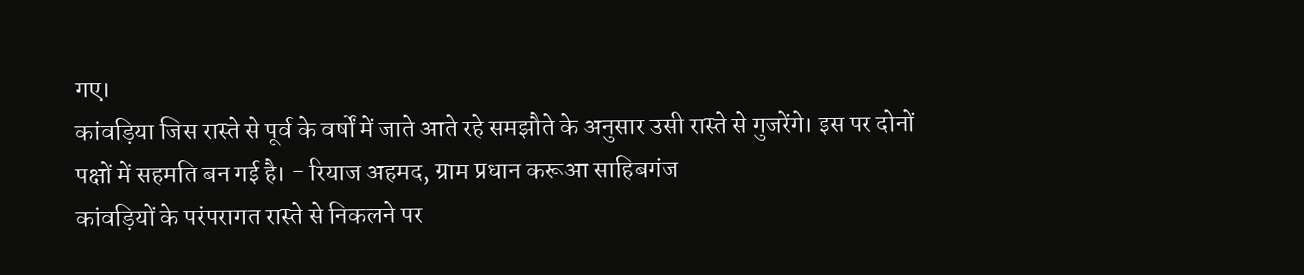गए।
कांवड़िया जिस रास्ते से पूर्व के वर्षों में जाते आते रहे समझौते के अनुसार उसी रास्ते से गुजरेंगे। इस पर दोनों पक्षों में सहमति बन गई है। - रियाज अहमद, ग्राम प्रधान करूआ साहिबगंज
कांवड़ियों के परंपरागत रास्ते से निकलने पर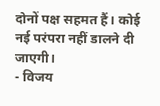दोनों पक्ष सहमत हैं। कोई नई परंपरा नहीं डालने दी जाएगी।
- विजय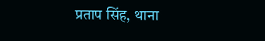प्रताप सिंह, थाना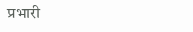प्रभारी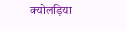क्योलड़िया